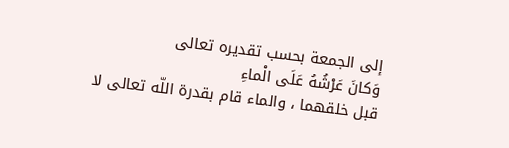إلى الجمعة بحسب تقديره تعالى
وَكانَ عَرْشُهُ عَلَى الْماءِ
قبل خلقهما ، والماء قام بقدرة اللّه تعالى لا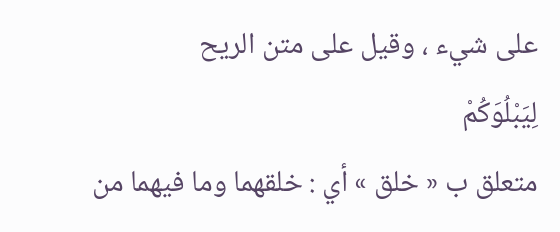على شيء ، وقيل على متن الريح
لِيَبْلُوَكُمْ
متعلق ب « خلق » أي : خلقهما وما فيهما من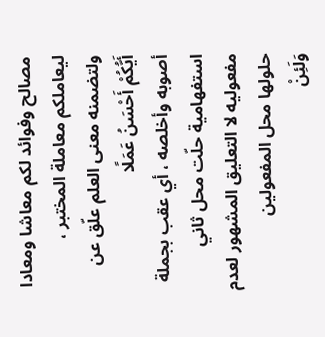مصالح وفوائد لكم معاشا ومعادا ليعاملكم معاملة المختبر ، ولتضمنه معنى العلم علّق عن
أَيُّكُمْ أَحْسَنُ عَمَلًا
أصوبه وأخلصه ، أي عقب بجملة استفهامية حلّت محل ثاني مفعوليه لا التعليق المشهور لعدم حلولها محل المفعولين
وَلَئِنْ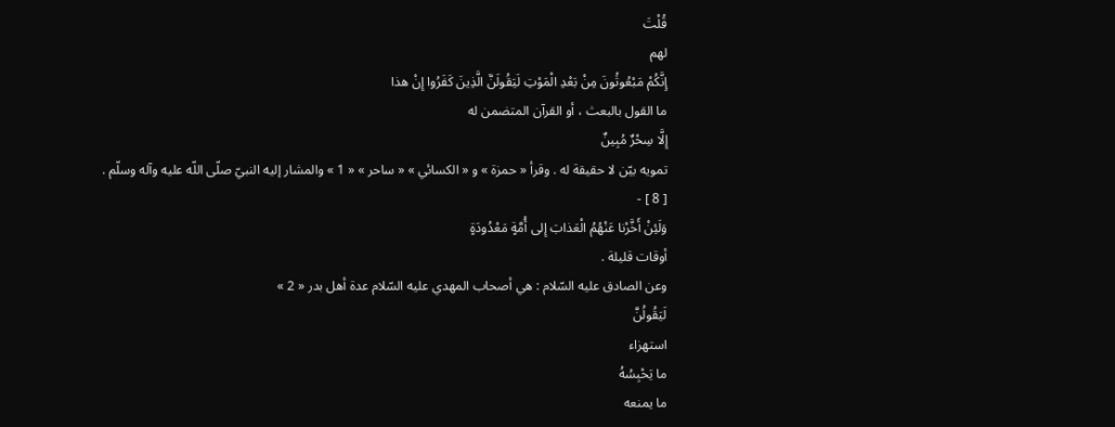قُلْتَ
لهم
إِنَّكُمْ مَبْعُوثُونَ مِنْ بَعْدِ الْمَوْتِ لَيَقُولَنَّ الَّذِينَ كَفَرُوا إِنْ هذا
ما القول بالبعث ، أو القرآن المتضمن له
إِلَّا سِحْرٌ مُبِينٌ
تمويه بيّن لا حقيقة له . وقرأ « حمزة » و « الكسائي » « ساحر » « 1 » والمشار إليه النبيّ صلّى اللّه عليه وآله وسلّم .
[ 8 ] -
وَلَئِنْ أَخَّرْنا عَنْهُمُ الْعَذابَ إِلى أُمَّةٍ مَعْدُودَةٍ
أوقات قليلة .
وعن الصادق عليه السّلام : هي أصحاب المهدي عليه السّلام عدة أهل بدر « 2 »
لَيَقُولُنَّ
استهزاء
ما يَحْبِسُهُ
ما يمنعه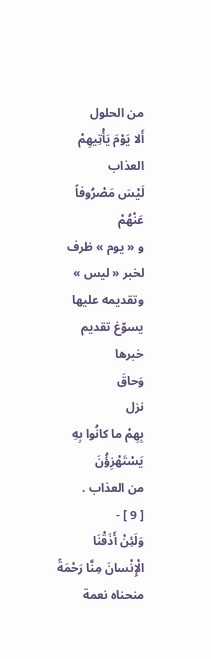من الحلول
أَلا يَوْمَ يَأْتِيهِمْ
العذاب
لَيْسَ مَصْرُوفاً عَنْهُمْ
و « يوم » ظرف لخبر « ليس » وتقديمه عليها يسوّغ تقديم خبرها
وَحاقَ
نزل
بِهِمْ ما كانُوا بِهِ يَسْتَهْزِؤُنَ
من العذاب .
[ 9 ] -
وَلَئِنْ أَذَقْنَا الْإِنْسانَ مِنَّا رَحْمَةً
منحناه نعمة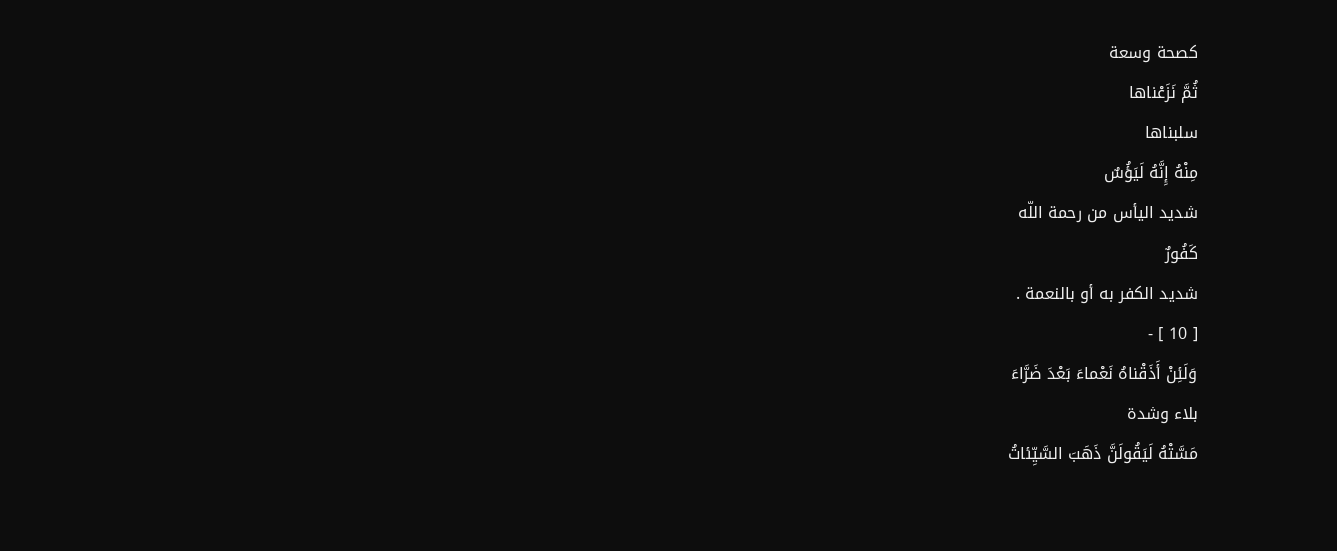كصحة وسعة
ثُمَّ نَزَعْناها
سلبناها
مِنْهُ إِنَّهُ لَيَؤُسٌ
شديد اليأس من رحمة اللّه
كَفُورٌ
شديد الكفر به أو بالنعمة .
[ 10 ] -
وَلَئِنْ أَذَقْناهُ نَعْماءَ بَعْدَ ضَرَّاءَ
بلاء وشدة
مَسَّتْهُ لَيَقُولَنَّ ذَهَبَ السَّيِّئاتُ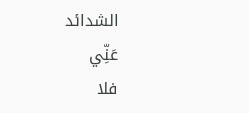الشدائد
عَنِّي
فلا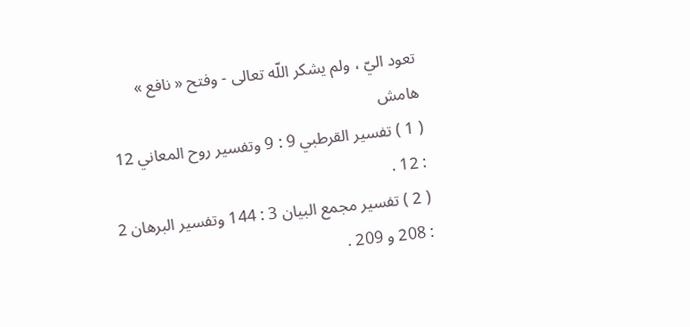تعود اليّ ، ولم يشكر اللّه تعالى - وفتح « نافع »
هامش
( 1 ) تفسير القرطبي 9 : 9 وتفسير روح المعاني 12 : 12 .
( 2 ) تفسير مجمع البيان 3 : 144 وتفسير البرهان 2 : 208 و 209 .